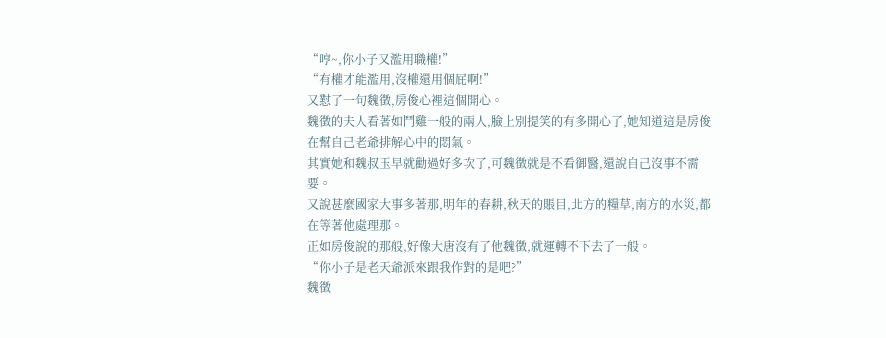“哼~,你小子又濫用職權!”
“有權才能濫用,沒權還用個屁啊!”
又懟了一句魏徵,房俊心裡這個開心。
魏徵的夫人看著如鬥雞一般的兩人,臉上別提笑的有多開心了,她知道這是房俊在幫自己老爺排解心中的悶氣。
其實她和魏叔玉早就勸過好多次了,可魏徵就是不看御醫,還說自己沒事不需要。
又說甚麼國家大事多著那,明年的春耕,秋天的賬目,北方的糧草,南方的水災,都在等著他處理那。
正如房俊說的那般,好像大唐沒有了他魏徵,就運轉不下去了一般。
“你小子是老天爺派來跟我作對的是吧?”
魏徵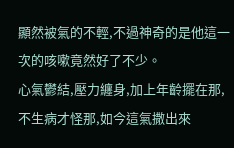顯然被氣的不輕,不過神奇的是他這一次的咳嗽竟然好了不少。
心氣鬱結,壓力纏身,加上年齡擺在那,不生病才怪那,如今這氣撒出來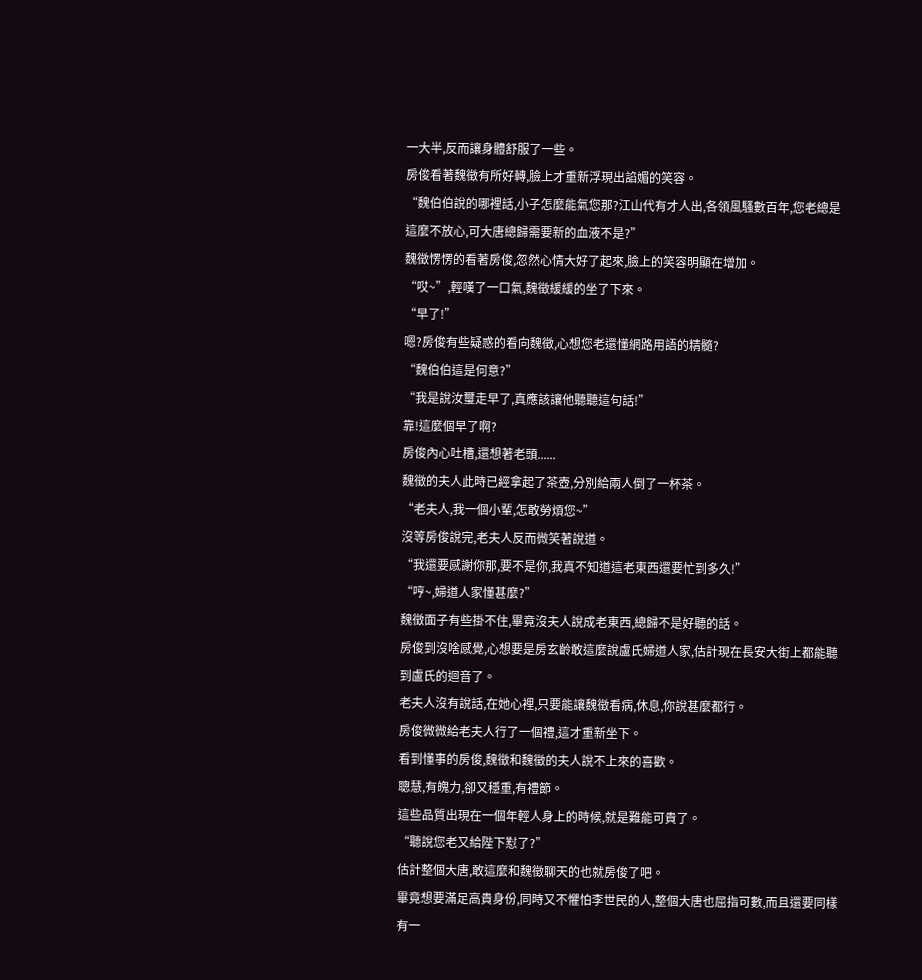一大半,反而讓身體舒服了一些。
房俊看著魏徵有所好轉,臉上才重新浮現出諂媚的笑容。
“魏伯伯說的哪裡話,小子怎麼能氣您那?江山代有才人出,各領風騷數百年,您老總是這麼不放心,可大唐總歸需要新的血液不是?”
魏徵愣愣的看著房俊,忽然心情大好了起來,臉上的笑容明顯在增加。
“哎~”,輕嘆了一口氣,魏徵緩緩的坐了下來。
“早了!”
嗯?房俊有些疑惑的看向魏徵,心想您老還懂網路用語的精髓?
“魏伯伯這是何意?”
“我是說汝璽走早了,真應該讓他聽聽這句話!”
靠!這麼個早了啊?
房俊內心吐槽,還想著老頭......
魏徵的夫人此時已經拿起了茶壺,分別給兩人倒了一杯茶。
“老夫人,我一個小輩,怎敢勞煩您~”
沒等房俊說完,老夫人反而微笑著說道。
“我還要感謝你那,要不是你,我真不知道這老東西還要忙到多久!”
“哼~,婦道人家懂甚麼?”
魏徵面子有些掛不住,畢竟沒夫人說成老東西,總歸不是好聽的話。
房俊到沒啥感覺,心想要是房玄齡敢這麼說盧氏婦道人家,估計現在長安大街上都能聽到盧氏的迴音了。
老夫人沒有說話,在她心裡,只要能讓魏徵看病,休息,你說甚麼都行。
房俊微微給老夫人行了一個禮,這才重新坐下。
看到懂事的房俊,魏徵和魏徵的夫人說不上來的喜歡。
聰慧,有魄力,卻又穩重,有禮節。
這些品質出現在一個年輕人身上的時候,就是難能可貴了。
“聽說您老又給陛下懟了?”
估計整個大唐,敢這麼和魏徵聊天的也就房俊了吧。
畢竟想要滿足高貴身份,同時又不懼怕李世民的人,整個大唐也屈指可數,而且還要同樣有一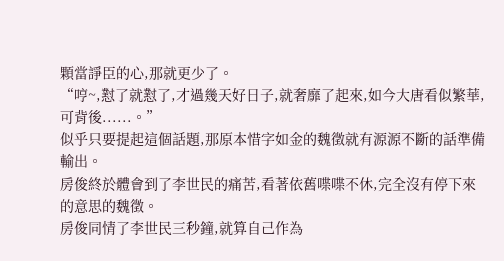顆當諍臣的心,那就更少了。
“哼~,懟了就懟了,才過幾天好日子,就奢靡了起來,如今大唐看似繁華,可背後......。”
似乎只要提起這個話題,那原本惜字如金的魏徵就有源源不斷的話準備輸出。
房俊終於體會到了李世民的痛苦,看著依舊喋喋不休,完全沒有停下來的意思的魏徵。
房俊同情了李世民三秒鐘,就算自己作為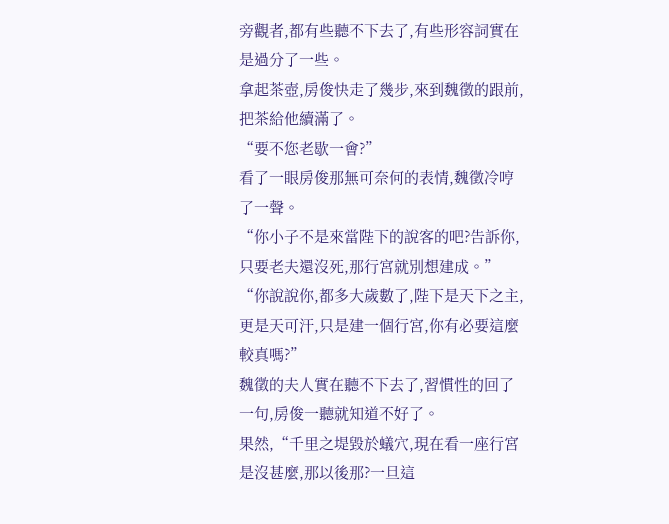旁觀者,都有些聽不下去了,有些形容詞實在是過分了一些。
拿起茶壺,房俊快走了幾步,來到魏徵的跟前,把茶給他續滿了。
“要不您老歇一會?”
看了一眼房俊那無可奈何的表情,魏徵冷哼了一聲。
“你小子不是來當陛下的說客的吧?告訴你,只要老夫還沒死,那行宮就別想建成。”
“你說說你,都多大歲數了,陛下是天下之主,更是天可汗,只是建一個行宮,你有必要這麼較真嗎?”
魏徵的夫人實在聽不下去了,習慣性的回了一句,房俊一聽就知道不好了。
果然,“千里之堤毀於蟻穴,現在看一座行宮是沒甚麼,那以後那?一旦這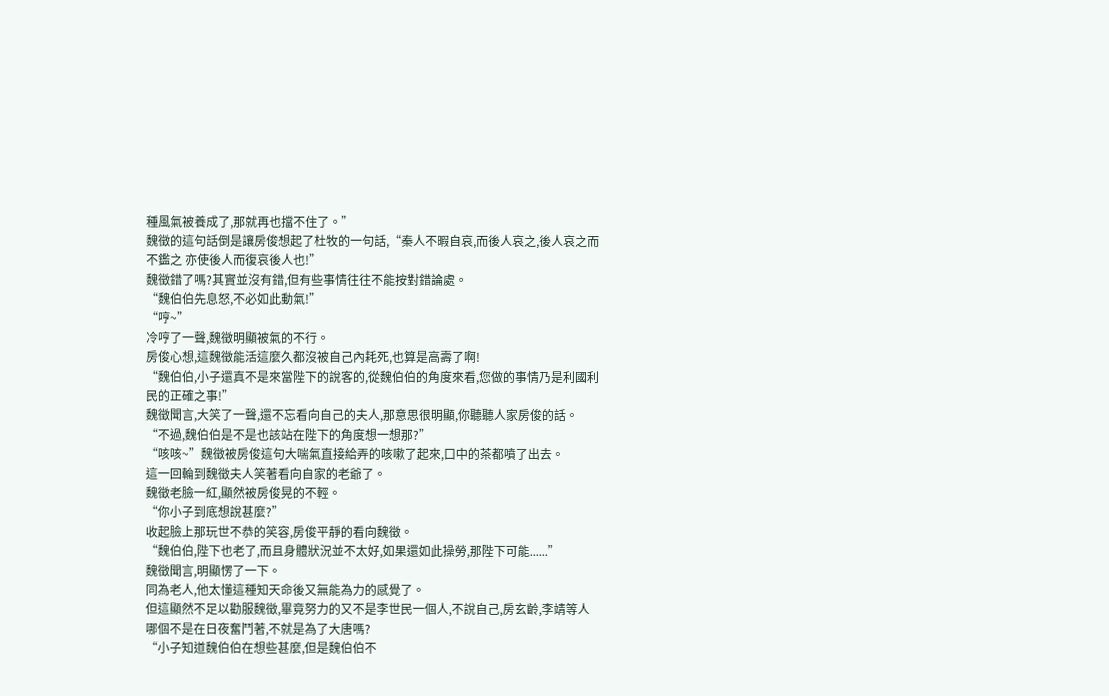種風氣被養成了,那就再也擋不住了。”
魏徵的這句話倒是讓房俊想起了杜牧的一句話,“秦人不暇自哀,而後人哀之,後人哀之而不鑑之 亦使後人而復哀後人也!”
魏徵錯了嗎?其實並沒有錯,但有些事情往往不能按對錯論處。
“魏伯伯先息怒,不必如此動氣!”
“哼~”
冷哼了一聲,魏徵明顯被氣的不行。
房俊心想,這魏徵能活這麼久都沒被自己內耗死,也算是高壽了啊!
“魏伯伯,小子還真不是來當陛下的說客的,從魏伯伯的角度來看,您做的事情乃是利國利民的正確之事!”
魏徵聞言,大笑了一聲,還不忘看向自己的夫人,那意思很明顯,你聽聽人家房俊的話。
“不過,魏伯伯是不是也該站在陛下的角度想一想那?”
“咳咳~”魏徵被房俊這句大喘氣直接給弄的咳嗽了起來,口中的茶都噴了出去。
這一回輪到魏徵夫人笑著看向自家的老爺了。
魏徵老臉一紅,顯然被房俊晃的不輕。
“你小子到底想說甚麼?”
收起臉上那玩世不恭的笑容,房俊平靜的看向魏徵。
“魏伯伯,陛下也老了,而且身體狀況並不太好,如果還如此操勞,那陛下可能......”
魏徵聞言,明顯愣了一下。
同為老人,他太懂這種知天命後又無能為力的感覺了。
但這顯然不足以勸服魏徵,畢竟努力的又不是李世民一個人,不說自己,房玄齡,李靖等人哪個不是在日夜奮鬥著,不就是為了大唐嗎?
“小子知道魏伯伯在想些甚麼,但是魏伯伯不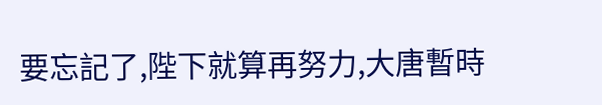要忘記了,陛下就算再努力,大唐暫時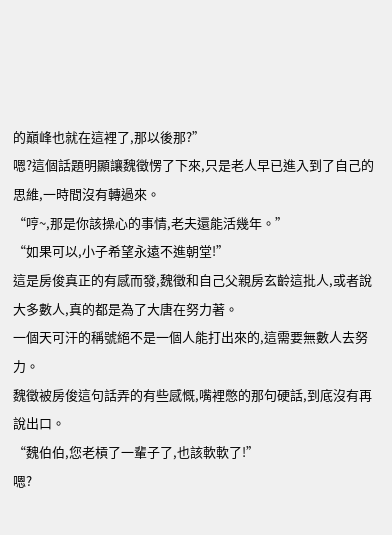的巔峰也就在這裡了,那以後那?”
嗯?這個話題明顯讓魏徵愣了下來,只是老人早已進入到了自己的思維,一時間沒有轉過來。
“哼~,那是你該操心的事情,老夫還能活幾年。”
“如果可以,小子希望永遠不進朝堂!”
這是房俊真正的有感而發,魏徵和自己父親房玄齡這批人,或者說大多數人,真的都是為了大唐在努力著。
一個天可汗的稱號絕不是一個人能打出來的,這需要無數人去努力。
魏徵被房俊這句話弄的有些感慨,嘴裡憋的那句硬話,到底沒有再說出口。
“魏伯伯,您老槓了一輩子了,也該軟軟了!”
嗯?